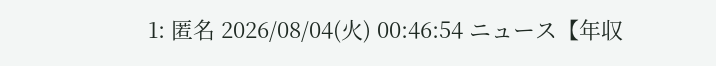1: 匿名 2026/08/04(火) 00:46:54 ニュース【年収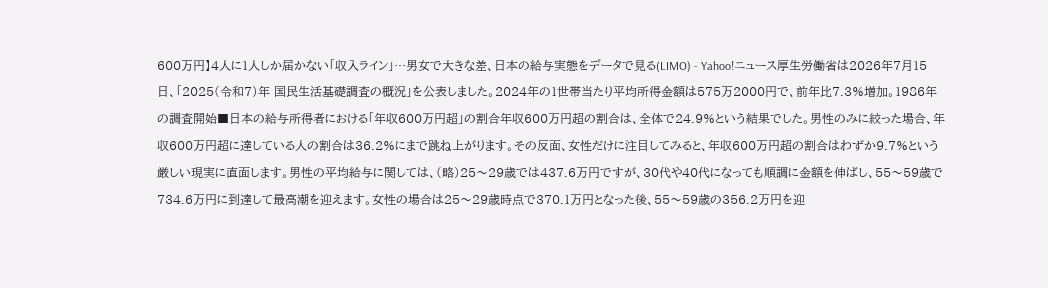600万円】4人に1人しか届かない「収入ライン」…男女で大きな差、日本の給与実態をデータで見る(LIMO) - Yahoo!ニュース厚生労働省は2026年7月15日、「2025(令和7)年 国民生活基礎調査の概況」を公表しました。2024年の1世帯当たり平均所得金額は575万2000円で、前年比7.3%増加。1986年の調査開始■日本の給与所得者における「年収600万円超」の割合年収600万円超の割合は、全体で24.9%という結果でした。男性のみに絞った場合、年収600万円超に達している人の割合は36.2%にまで跳ね上がります。その反面、女性だけに注目してみると、年収600万円超の割合はわずか9.7%という厳しい現実に直面します。男性の平均給与に関しては、(略)25〜29歳では437.6万円ですが、30代や40代になっても順調に金額を伸ばし、55〜59歳で734.6万円に到達して最高潮を迎えます。女性の場合は25〜29歳時点で370.1万円となった後、55〜59歳の356.2万円を迎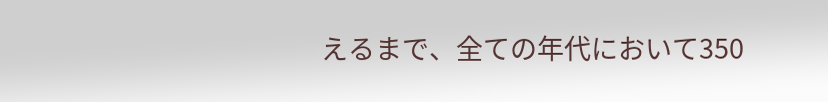えるまで、全ての年代において350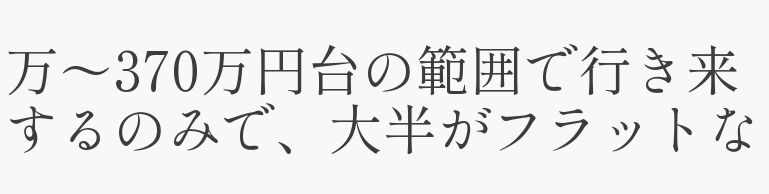万〜370万円台の範囲で行き来するのみで、大半がフラットな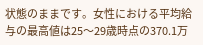状態のままです。女性における平均給与の最高値は25〜29歳時点の370.1万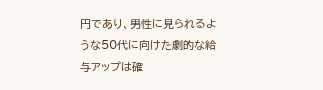円であり、男性に見られるような50代に向けた劇的な給与アップは確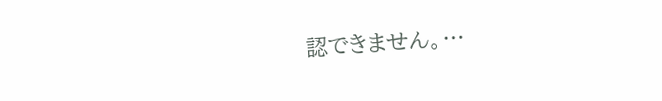認できません。…